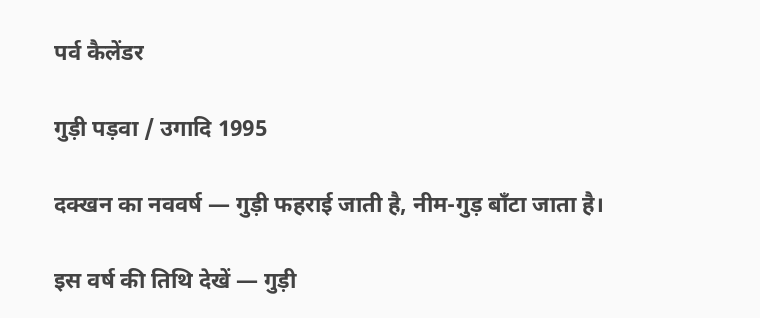पर्व कैलेंडर

गुड़ी पड़वा / उगादि 1995

दक्खन का नववर्ष — गुड़ी फहराई जाती है, नीम-गुड़ बाँटा जाता है।

इस वर्ष की तिथि देखें — गुड़ी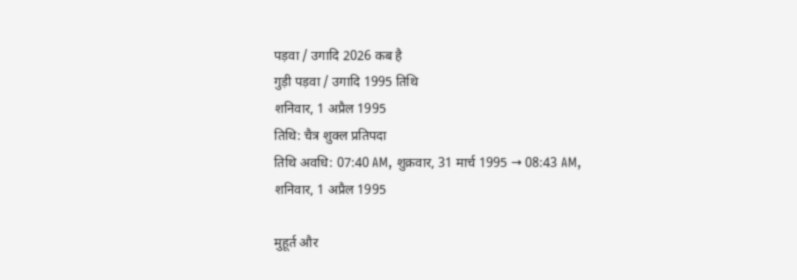पड़वा / उगादि 2026 कब है
गुड़ी पड़वा / उगादि 1995 तिथि
शनिवार, 1 अप्रैल 1995
तिथि: चैत्र शुक्ल प्रतिपदा
तिथि अवधि: 07:40 AM, शुक्रवार, 31 मार्च 1995 → 08:43 AM, शनिवार, 1 अप्रैल 1995

मुहूर्त और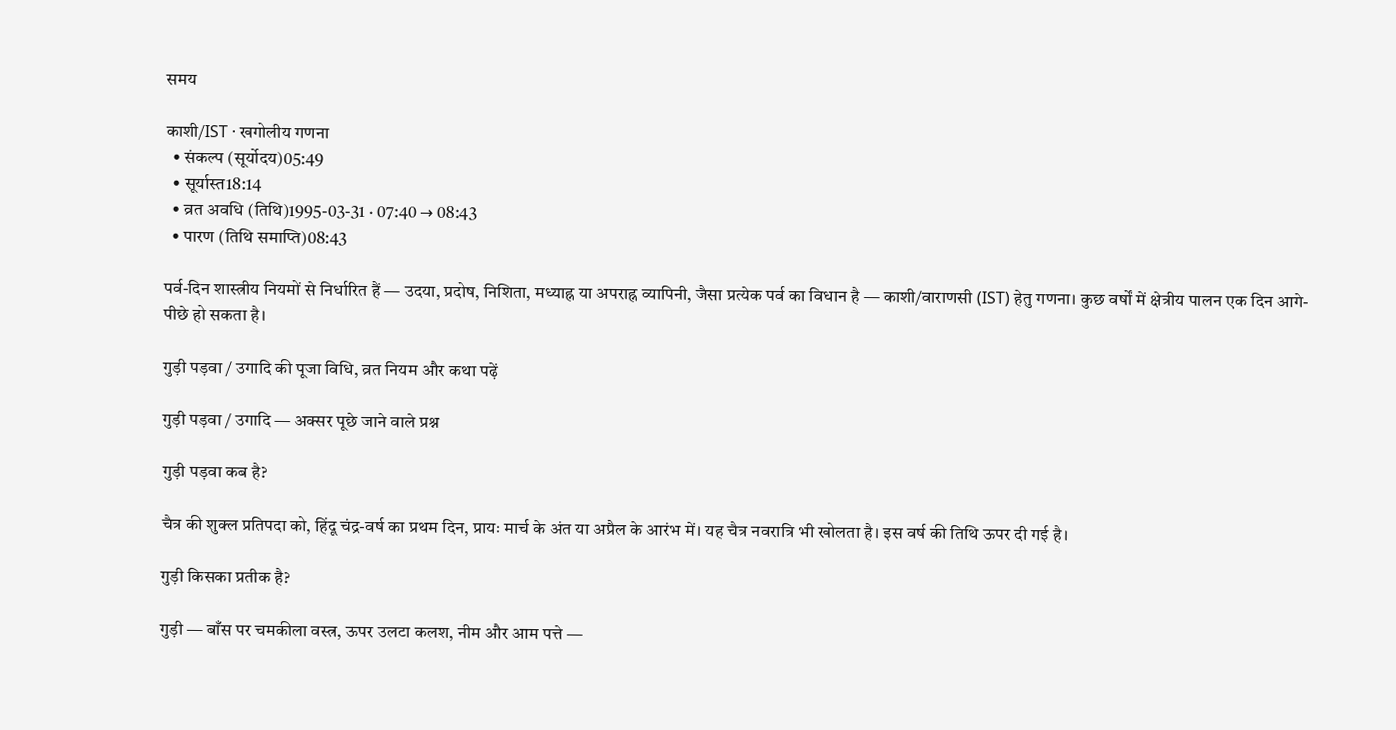समय

काशी/IST · खगोलीय गणना
  • संकल्प (सूर्योदय)05:49
  • सूर्यास्त18:14
  • व्रत अवधि (तिथि)1995-03-31 · 07:40 → 08:43
  • पारण (तिथि समाप्ति)08:43

पर्व-दिन शास्त्रीय नियमों से निर्धारित हैं — उदया, प्रदोष, निशिता, मध्याह्न या अपराह्न व्यापिनी, जैसा प्रत्येक पर्व का विधान है — काशी/वाराणसी (IST) हेतु गणना। कुछ वर्षों में क्षेत्रीय पालन एक दिन आगे-पीछे हो सकता है।

गुड़ी पड़वा / उगादि की पूजा विधि, व्रत नियम और कथा पढ़ें

गुड़ी पड़वा / उगादि — अक्सर पूछे जाने वाले प्रश्न

गुड़ी पड़वा कब है?

चैत्र की शुक्ल प्रतिपदा को, हिंदू चंद्र-वर्ष का प्रथम दिन, प्रायः मार्च के अंत या अप्रैल के आरंभ में। यह चैत्र नवरात्रि भी खोलता है। इस वर्ष की तिथि ऊपर दी गई है।

गुड़ी किसका प्रतीक है?

गुड़ी — बाँस पर चमकीला वस्त्र, ऊपर उलटा कलश, नीम और आम पत्ते —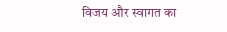विजय और स्वागत का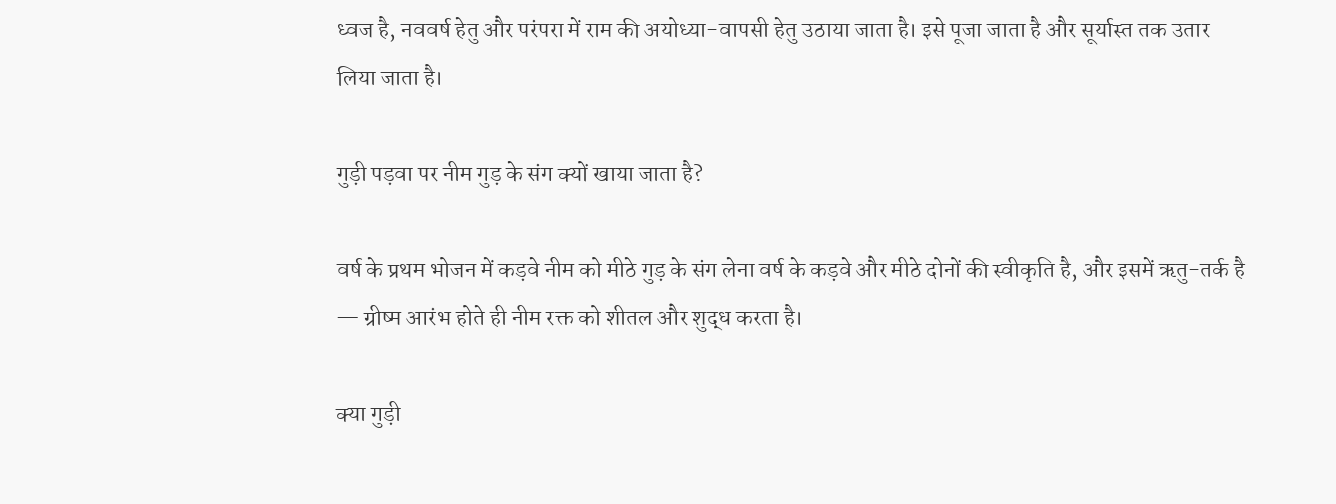ध्वज है, नववर्ष हेतु और परंपरा में राम की अयोध्या-वापसी हेतु उठाया जाता है। इसे पूजा जाता है और सूर्यास्त तक उतार लिया जाता है।

गुड़ी पड़वा पर नीम गुड़ के संग क्यों खाया जाता है?

वर्ष के प्रथम भोजन में कड़वे नीम को मीठे गुड़ के संग लेना वर्ष के कड़वे और मीठे दोनों की स्वीकृति है, और इसमें ऋतु-तर्क है — ग्रीष्म आरंभ होते ही नीम रक्त को शीतल और शुद्ध करता है।

क्या गुड़ी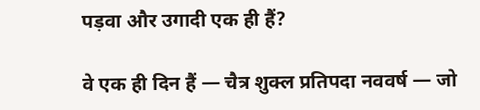पड़वा और उगादी एक ही हैं?

वे एक ही दिन हैं — चैत्र शुक्ल प्रतिपदा नववर्ष — जो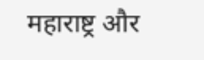महाराष्ट्र और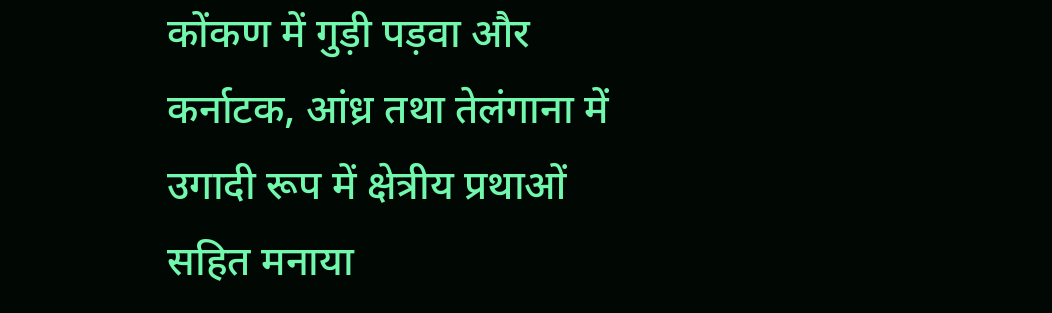कोंकण में गुड़ी पड़वा और कर्नाटक, आंध्र तथा तेलंगाना में उगादी रूप में क्षेत्रीय प्रथाओं सहित मनाया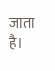जाता है।